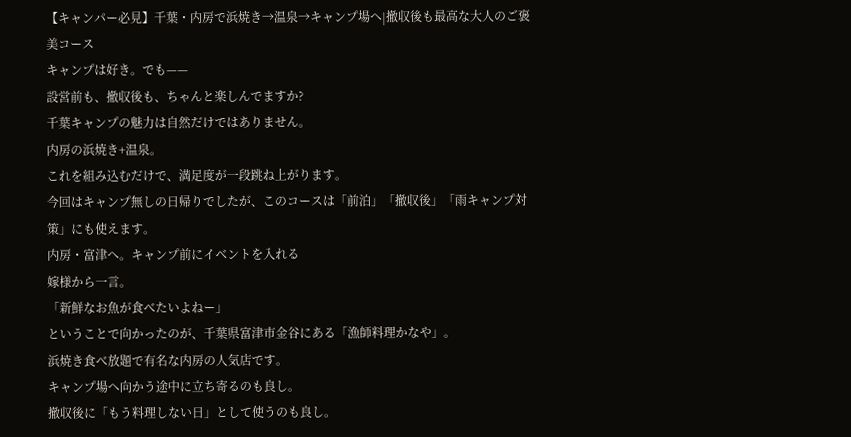【キャンパー必見】千葉・内房で浜焼き→温泉→キャンプ場へ|撤収後も最高な大人のご褒美コース
キャンプは好き。でも——
設営前も、撤収後も、ちゃんと楽しんでますか?
千葉キャンプの魅力は自然だけではありません。
内房の浜焼き+温泉。
これを組み込むだけで、満足度が一段跳ね上がります。
今回はキャンプ無しの日帰りでしたが、このコースは「前泊」「撤収後」「雨キャンプ対策」にも使えます。
内房・富津へ。キャンプ前にイベントを入れる
嫁様から一言。
「新鮮なお魚が食べたいよねー」
ということで向かったのが、千葉県富津市金谷にある「漁師料理かなや」。
浜焼き食べ放題で有名な内房の人気店です。
キャンプ場へ向かう途中に立ち寄るのも良し。
撤収後に「もう料理しない日」として使うのも良し。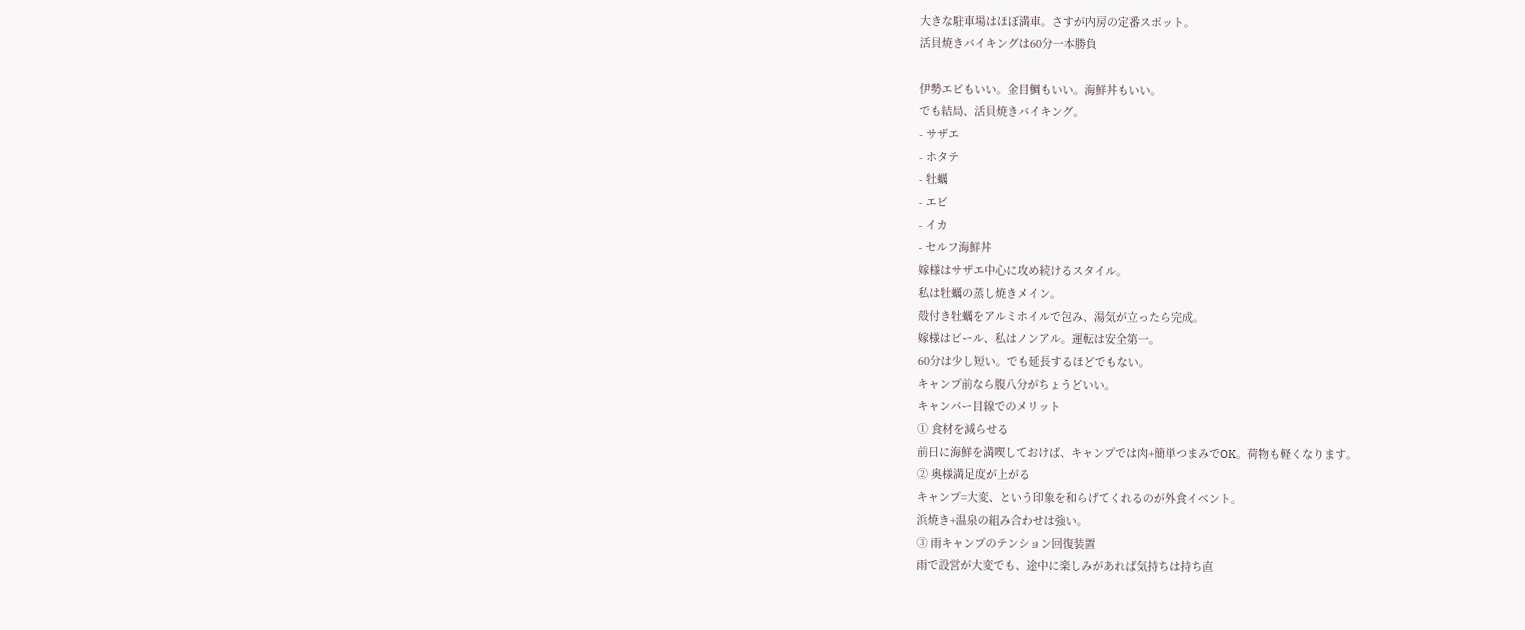大きな駐車場はほぼ満車。さすが内房の定番スポット。
活貝焼きバイキングは60分一本勝負

伊勢エビもいい。金目鯛もいい。海鮮丼もいい。
でも結局、活貝焼きバイキング。
- サザエ
- ホタテ
- 牡蠣
- エビ
- イカ
- セルフ海鮮丼
嫁様はサザエ中心に攻め続けるスタイル。
私は牡蠣の蒸し焼きメイン。
殻付き牡蠣をアルミホイルで包み、湯気が立ったら完成。
嫁様はビール、私はノンアル。運転は安全第一。
60分は少し短い。でも延長するほどでもない。
キャンプ前なら腹八分がちょうどいい。
キャンパー目線でのメリット
① 食材を減らせる
前日に海鮮を満喫しておけば、キャンプでは肉+簡単つまみでOK。荷物も軽くなります。
② 奥様満足度が上がる
キャンプ=大変、という印象を和らげてくれるのが外食イベント。
浜焼き+温泉の組み合わせは強い。
③ 雨キャンプのテンション回復装置
雨で設営が大変でも、途中に楽しみがあれば気持ちは持ち直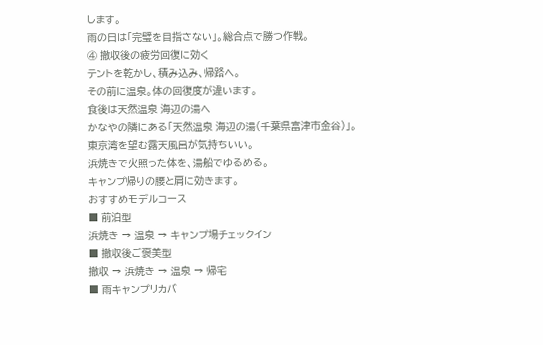します。
雨の日は「完璧を目指さない」。総合点で勝つ作戦。
④ 撤収後の疲労回復に効く
テントを乾かし、積み込み、帰路へ。
その前に温泉。体の回復度が違います。
食後は天然温泉 海辺の湯へ
かなやの隣にある「天然温泉 海辺の湯(千葉県富津市金谷)」。
東京湾を望む露天風呂が気持ちいい。
浜焼きで火照った体を、湯船でゆるめる。
キャンプ帰りの腰と肩に効きます。
おすすめモデルコース
■ 前泊型
浜焼き → 温泉 → キャンプ場チェックイン
■ 撤収後ご褒美型
撤収 → 浜焼き → 温泉 → 帰宅
■ 雨キャンプリカバ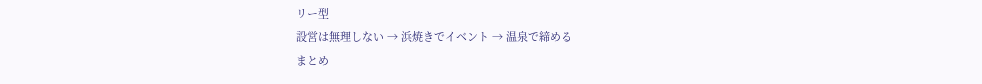リー型
設営は無理しない → 浜焼きでイベント → 温泉で締める
まとめ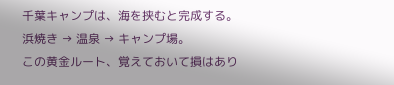千葉キャンプは、海を挟むと完成する。
浜焼き → 温泉 → キャンプ場。
この黄金ルート、覚えておいて損はあり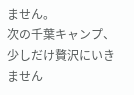ません。
次の千葉キャンプ、少しだけ贅沢にいきません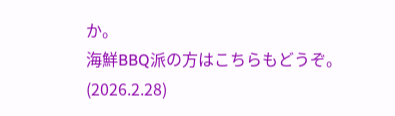か。
海鮮BBQ派の方はこちらもどうぞ。
(2026.2.28)